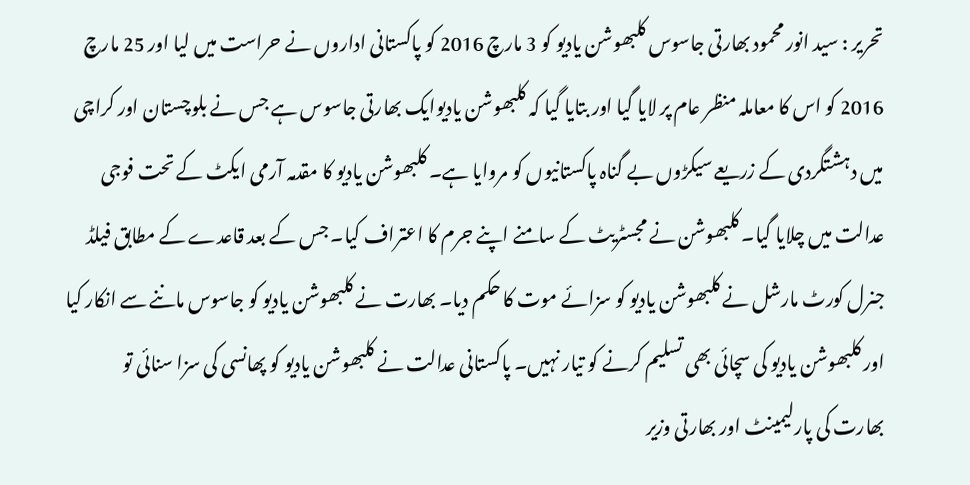تحریر : سید انور محمود بھارتی جاسوس کلبھوشن یادیو کو 3 مارچ 2016 کو پاکستانی اداروں نے حراست میں لیا اور 25 مارچ 2016 کو اس کا معاملہ منظر عام پر لایا گیا اور بتایا گیا کہ کلبھوشن یادیوایک بھارتی جاسوس ہے جس نے بلوچستان اور کراچی میں دہشتگردی کے زریعے سیکڑوں بے گناہ پاکستانیوں کو مروایا ہے۔ کلبھوشن یادیو کا مقدمہ آرمی ایکٹ کے تحت فوجی عدالت میں چلایا گیا۔ کلبھوشن نے مجسٹریٹ کے سامنے اپنے جرم کا اعتراف کیا۔ جس کے بعد قاعدے کے مطابق فیلڈ جنرل کورٹ مارشل نے کلبھوشن یادیو کو سزائے موت کا حکم دیا۔ بھارت نے کلبھوشن یادیو کو جاسوس ماننے سے انکار کیا اور کلبھوشن یادیو کی سچائی بھی تسلیم کرنے کو تیار نہیں۔ پاکستانی عدالت نے کلبھوشن یادیو کو پھانسی کی سزا سنائی تو بھارت کی پارلیمینٹ اور بھارتی وزیر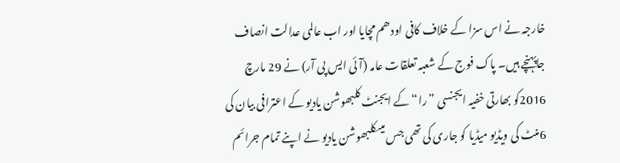خارجہ نے اس سزا کے خلاف کافی اودھم مچایا اور اب عالمی عدالت انصاف جاپہنچے ہیں۔ پاک فوج کے شعبہ تعلقات عامہ (آئی ایس پی آر) نے 29 مارچ 2016کو بھارتی خفیہ ایجنسی ”را“کے ایجنٹ کلبھوشن یادیو کے اعترافی بیان کی 6منٹ کی ویڈیو میڈیا کو جاری کی تھی جس میںکلبھوشن یادیو نے اپنے تمام جرائم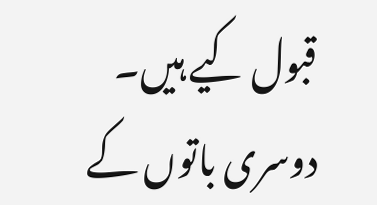قبول کیے ہیں۔ دوسری باتوں کے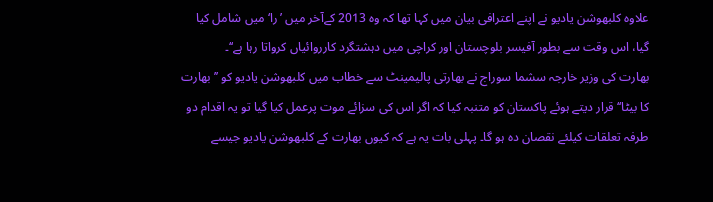علاوہ کلبھوشن یادیو نے اپنے اعترافی بیان میں کہا تھا کہ وہ 2013 کےآخر میں ’را‘ میں شامل کیا گیا، اس وقت سے بطور آفیسر بلوچستان اور کراچی میں دہشتگرد کارروائیاں کرواتا رہا ہے‘‘۔
بھارت کی وزیر خارجہ سشما سوراج نے بھارتی پالیمینٹ سے خطاب میں کلبھوشن یادیو کو ’’بھارت کا بیٹا‘‘ قرار دیتے ہوئے پاکستان کو متنبہ کیا کہ اگر اس کی سزائے موت پرعمل کیا گیا تو یہ اقدام دو طرفہ تعلقات کیلئے نقصان دہ ہو گا۔ پہلی بات یہ ہے کہ کیوں بھارت کے کلبھوشن یادیو جیسے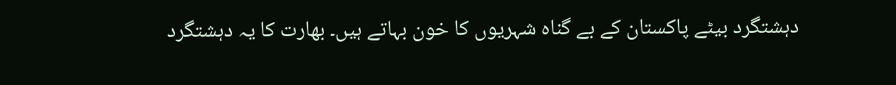دہشتگرد بیٹے پاکستان کے بے گناہ شہریوں کا خون بہاتے ہیں۔ بھارت کا یہ دہشتگرد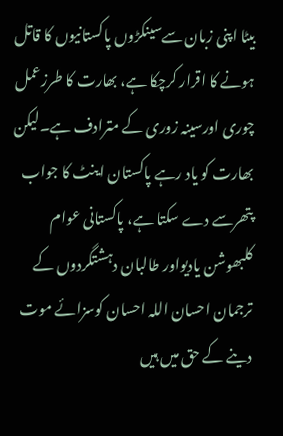بیٹا اپنی زبان سےسینکڑوں پاکستانیوں کا قاتل ہونے کا اقرار کرچکا ہے، بھارت کا طرزعمل چوری اورسینہ زوری کے مترادف ہے۔لیکن بھارت کو یاد رہے پاکستان اینٹ کا جواب پتھرسے دے سکتا ہے، پاکستانی عوام کلبھوشن یادیواور طالبان دہشتگردوں کے ترجمان احسان اللہ احسان کوسزائے موت دینے کے حق میں ہیں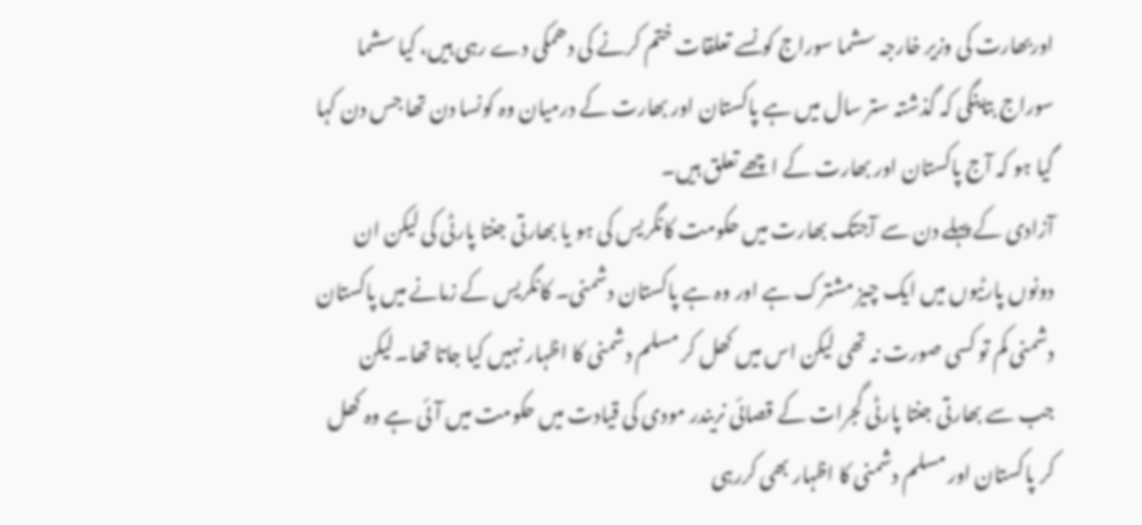اوربھارت کی وزیر خارجہ سشما سوراج کونسے تعلقات ختم کرنے کی دھمکی دے رہی ہیں، کیا سشما سوراج بتاینگی کہ گذشتہ ستر سال میں ہے پاکستان اور بھارت کے درمیان وہ کونسا دن تھا جس دن کہا گیا ہو کہ آج پاکستان اور بھارت کے اچھے تعلق ہیں۔
آزادی کے پہلے دن سے آجتک بھارت میں حکومت کانگریس کی ہو یا بھارتی جنتا پارٹی کی لیکن ان دونوں پارٹیوں میں ایک چیز مشترک ہے اور وہ ہے پاکستان دشمنی۔ کانگریس کے زمانے میں پاکستان دشمنی کم تو کسی صورت نہ تھی لیکن اس میں کھل کر مسلم دشمنی کا اظہار نہیں کیا جاتا تھا۔لیکن جب سے بھارتی جنتا پارٹی گجرات کے قصائی نریندر مودی کی قیادت میں حکومت میں آئی ہے وہ کھل کر پاکستان اور مسلم دشمنی کا اظہار بھی کررہی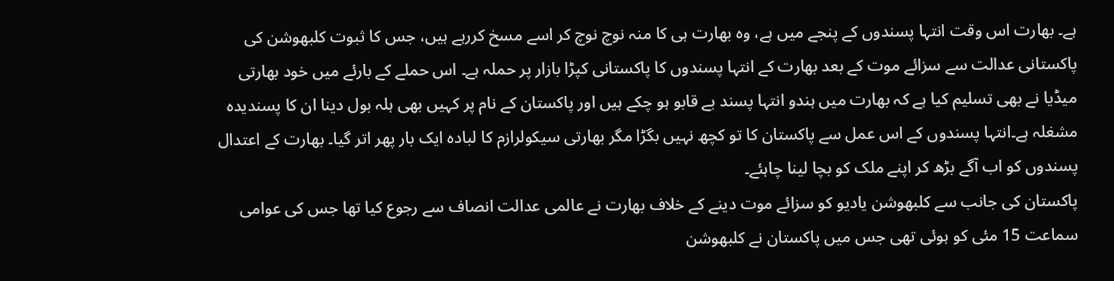ہے۔ بھارت اس وقت انتہا پسندوں کے پنجے میں ہے، وہ بھارت ہی کا منہ نوچ نوچ کر اسے مسخ کررہے ہیں، جس کا ثبوت کلبھوشن کی پاکستانی عدالت سے سزائے موت کے بعد بھارت کے انتہا پسندوں کا پاکستانی کپڑا بازار پر حملہ ہے۔ اس حملے کے بارئے میں خود بھارتی میڈیا نے بھی تسلیم کیا ہے کہ بھارت میں ہندو انتہا پسند بے قابو ہو چکے ہیں اور پاکستان کے نام پر کہیں بھی ہلہ بول دینا ان کا پسندیدہ مشغلہ ہے۔انتہا پسندوں کے اس عمل سے پاکستان کا تو کچھ نہیں بگڑا مگر بھارتی سیکولرازم کا لبادہ ایک بار پھر اتر گیا۔ بھارت کے اعتدال پسندوں کو اب آگے بڑھ کر اپنے ملک کو بچا لینا چاہئے۔
پاکستان کی جانب سے کلبھوشن یادیو کو سزائے موت دینے کے خلاف بھارت نے عالمی عدالت انصاف سے رجوع کیا تھا جس کی عوامی سماعت 15 مئی کو ہوئی تھی جس میں پاکستان نے کلبھوشن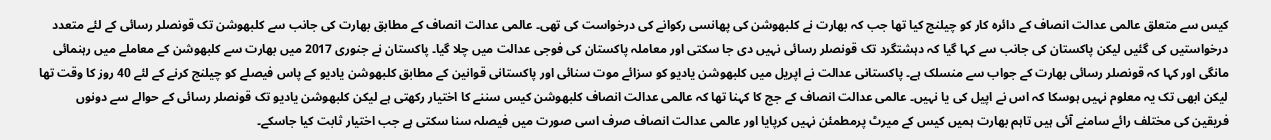کیس سے متعلق عالمی عدالت انصاف کے دائرہ کار کو چیلنج کیا تھا جب کہ بھارت نے کلبھوشن کی پھانسی رکوانے کی درخواست کی تھی۔ عالمی عدالت انصاف کے مطابق بھارت کی جانب سے کلبھوشن تک قونصلر رسائی کے لئے متعدد درخواستیں کی گئیں لیکن پاکستان کی جانب سے کہا گیا کہ دہشتگرد تک قونصلر رسائی نہیں دی جا سکتی اور معاملہ پاکستان کی فوجی عدالت میں چلا گیا۔ پاکستان نے جنوری 2017 میں بھارت سے کلبھوشن کے معاملے میں رہنمائی مانگی اور کہا کہ قونصلر رسائی بھارت کے جواب سے منسلک ہے۔ پاکستانی عدالت نے اپریل میں کلبھوشن یادیو کو سزائے موت سنائی اور پاکستانی قوانین کے مطابق کلبھوشن یادیو کے پاس فیصلے کو چیلنج کرنے کے لئے 40 روز کا وقت تھا لیکن ابھی تک یہ معلوم نہیں ہوسکا کہ اس نے اپیل کی یا نہیں۔ عالمی عدالت انصاف کے جج کا کہنا تھا کہ عالمی عدالت انصاف کلبھوشن کیس سننے کا اختیار رکھتی ہے لیکن کلبھوشن یادیو تک قونصلر رسائی کے حوالے سے دونوں فریقین کی مختلف رائے سامنے آئی ہیں تاہم بھارت ہمیں کیس کے میرٹ پرمطمئن نہیں کرپایا اور عالمی عدالت انصاف صرف اسی صورت میں فیصلہ سنا سکتی ہے جب اختیار ثابت کیا جاسکے۔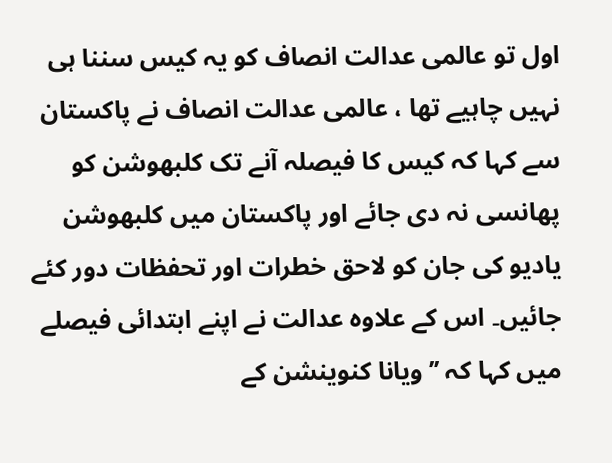اول تو عالمی عدالت انصاف کو یہ کیس سننا ہی نہیں چاہیے تھا ، عالمی عدالت انصاف نے پاکستان سے کہا کہ کیس کا فیصلہ آنے تک کلبھوشن کو پھانسی نہ دی جائے اور پاکستان میں کلبھوشن یادیو کی جان کو لاحق خطرات اور تحفظات دور کئے جائیں۔ اس کے علاوہ عدالت نے اپنے ابتدائی فیصلے میں کہا کہ ’’ویانا کنوینشن کے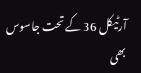آرٹیکل 36 کے تحت جاسوس بھی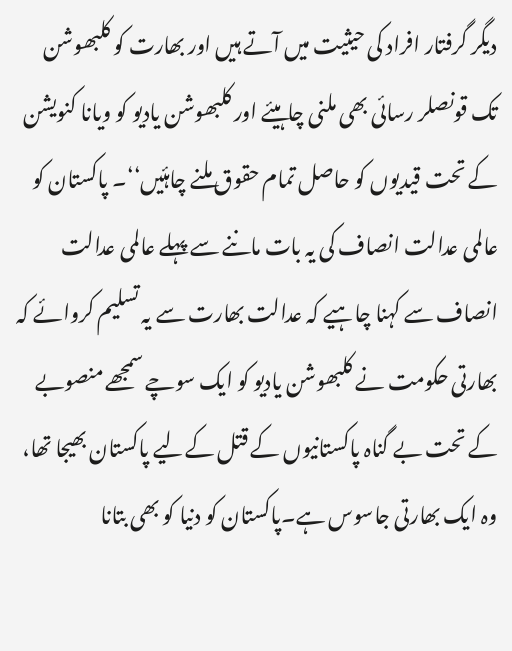دیگر گرفتار افراد کی حیثیت میں آتے ہیں اور بھارت کو کلبھوشن تک قونصلر رسائی بھی ملنی چاہیئے اور کلبھوشن یادیو کو ویانا کنویشن کے تحت قیدیوں کو حاصل تمام حقوق ملنے چاہئیں‘‘۔ پاکستان کو عالمی عدالت انصاف کی یہ بات ماننے سے پہلے عالمی عدالت انصاف سے کہنا چاہیے کہ عدالت بھارت سے یہ تسلیم کروائے کہ بھارتی حکومت نے کلبھوشن یادیو کو ایک سوچے سمجھے منصوبے کے تحت بے گناہ پاکستانیوں کے قتل کےلیے پاکستان بھیجا تھا، وہ ایک بھارتی جاسوس ہے۔پاکستان کو دنیا کو بھی بتانا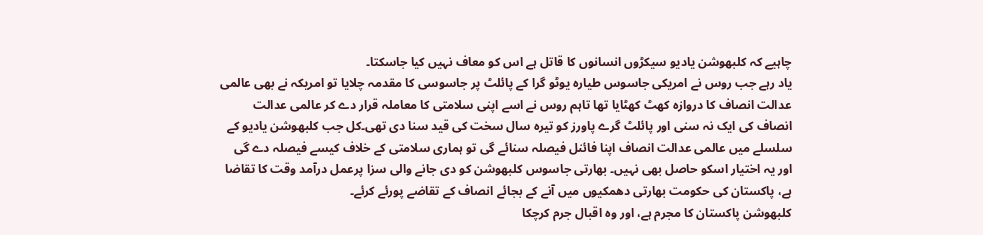چاہیے کہ کلبھوشن یادیو سیکڑوں انسانوں کا قاتل ہے اس کو معاف نہیں کیا جاسکتا۔
یاد رہے جب روس نے امریکی جاسوس طیارہ یوٹو گرا کے پائلٹ پر جاسوسی کا مقدمہ چلایا تو امریکہ نے بھی عالمی عدالت انصاف کا دروازہ کھٹ کھٹایا تھا تاہم روس نے اسے اپنی سلامتی کا معاملہ قرار دے کر عالمی عدالت انصاف کی ایک نہ سنی اور پائلٹ گرے پاورز کو تیرہ سال سخت کی قید سنا دی تھی۔کل جب کلبھوشن یادیو کے سلسلے میں عالمی عدالت انصاف اپنا فائنل فیصلہ سنائے گی تو ہماری سلامتی کے خلاف کیسے فیصلہ دے گی اور یہ اختیار اسکو حاصل بھی نہیں۔ بھارتی جاسوس کلبھوشن کو دی جانے والی سزا پرعمل درآمد وقت کا تقاضا ہے، پاکستان کی حکومت بھارتی دھمکیوں میں آنے کے بجائے انصاف کے تقاضے پورئے کرئے۔
کلبھوشن پاکستان کا مجرم ہے، اور وہ اقبال جرم کرچکا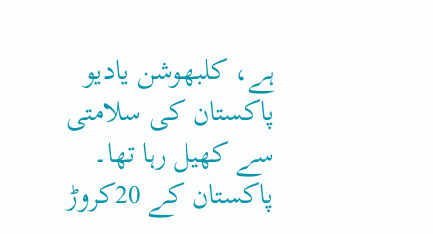ہے، کلبھوشن یادیو پاکستان کی سلامتی سے کھیل رہا تھا۔ پاکستان کے 20کروڑ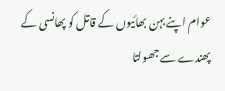عوام اپنے بہن بھائیوں کے قاتل کو پھانسی کے پھندے سے جھولتا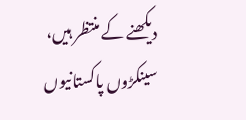دیکھنے کے منتظر ہیں، سینکڑوں پاکستانیوں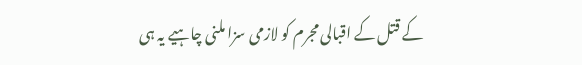کے قتل کے اقبالی مجرم کو لازمی سزا ملنی چاہیے یہ ہی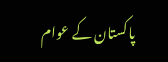پاکستان کے عوام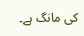کی مانگ ہے۔